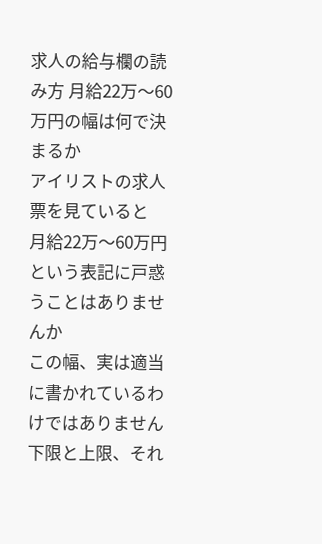求人の給与欄の読み方 月給22万〜60万円の幅は何で決まるか
アイリストの求人票を見ていると
月給22万〜60万円という表記に戸惑うことはありませんか
この幅、実は適当に書かれているわけではありません
下限と上限、それ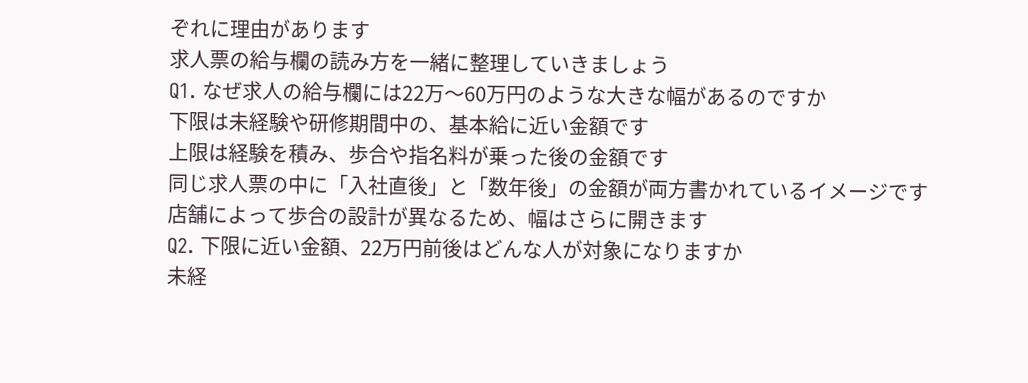ぞれに理由があります
求人票の給与欄の読み方を一緒に整理していきましょう
Q1. なぜ求人の給与欄には22万〜60万円のような大きな幅があるのですか
下限は未経験や研修期間中の、基本給に近い金額です
上限は経験を積み、歩合や指名料が乗った後の金額です
同じ求人票の中に「入社直後」と「数年後」の金額が両方書かれているイメージです
店舗によって歩合の設計が異なるため、幅はさらに開きます
Q2. 下限に近い金額、22万円前後はどんな人が対象になりますか
未経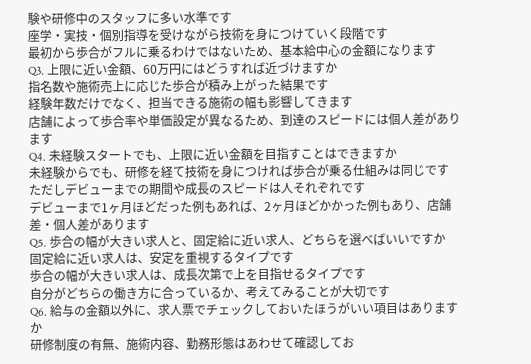験や研修中のスタッフに多い水準です
座学・実技・個別指導を受けながら技術を身につけていく段階です
最初から歩合がフルに乗るわけではないため、基本給中心の金額になります
Q3. 上限に近い金額、60万円にはどうすれば近づけますか
指名数や施術売上に応じた歩合が積み上がった結果です
経験年数だけでなく、担当できる施術の幅も影響してきます
店舗によって歩合率や単価設定が異なるため、到達のスピードには個人差があります
Q4. 未経験スタートでも、上限に近い金額を目指すことはできますか
未経験からでも、研修を経て技術を身につければ歩合が乗る仕組みは同じです
ただしデビューまでの期間や成長のスピードは人それぞれです
デビューまで1ヶ月ほどだった例もあれば、2ヶ月ほどかかった例もあり、店舗差・個人差があります
Q5. 歩合の幅が大きい求人と、固定給に近い求人、どちらを選べばいいですか
固定給に近い求人は、安定を重視するタイプです
歩合の幅が大きい求人は、成長次第で上を目指せるタイプです
自分がどちらの働き方に合っているか、考えてみることが大切です
Q6. 給与の金額以外に、求人票でチェックしておいたほうがいい項目はありますか
研修制度の有無、施術内容、勤務形態はあわせて確認してお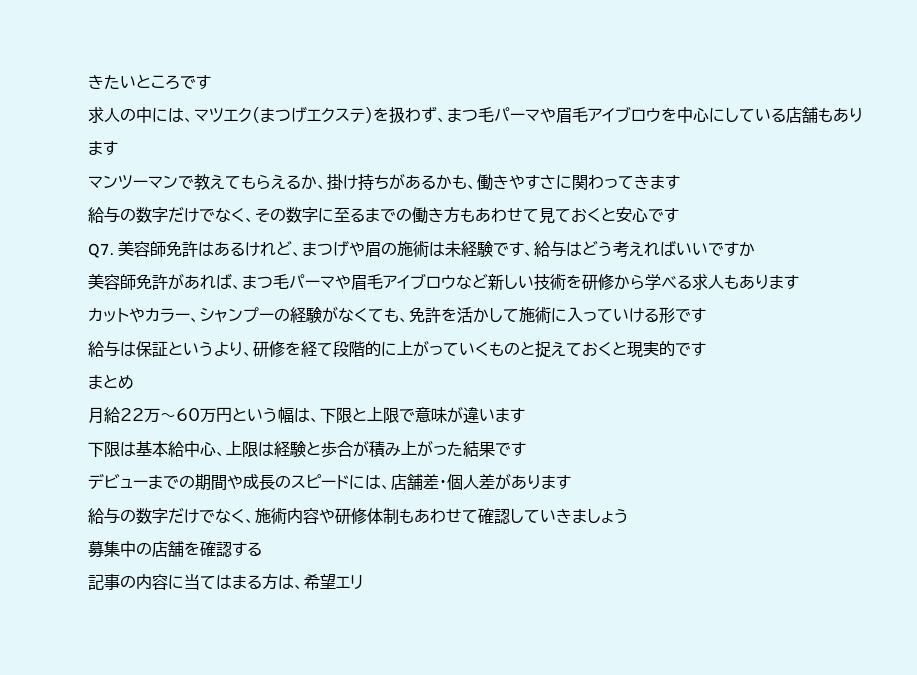きたいところです
求人の中には、マツエク(まつげエクステ)を扱わず、まつ毛パーマや眉毛アイブロウを中心にしている店舗もあります
マンツーマンで教えてもらえるか、掛け持ちがあるかも、働きやすさに関わってきます
給与の数字だけでなく、その数字に至るまでの働き方もあわせて見ておくと安心です
Q7. 美容師免許はあるけれど、まつげや眉の施術は未経験です、給与はどう考えればいいですか
美容師免許があれば、まつ毛パーマや眉毛アイブロウなど新しい技術を研修から学べる求人もあります
カットやカラー、シャンプーの経験がなくても、免許を活かして施術に入っていける形です
給与は保証というより、研修を経て段階的に上がっていくものと捉えておくと現実的です
まとめ
月給22万〜60万円という幅は、下限と上限で意味が違います
下限は基本給中心、上限は経験と歩合が積み上がった結果です
デビューまでの期間や成長のスピードには、店舗差・個人差があります
給与の数字だけでなく、施術内容や研修体制もあわせて確認していきましょう
募集中の店舗を確認する
記事の内容に当てはまる方は、希望エリ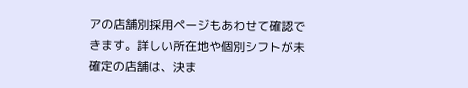アの店舗別採用ページもあわせて確認できます。詳しい所在地や個別シフトが未確定の店舗は、決ま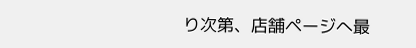り次第、店舗ページへ最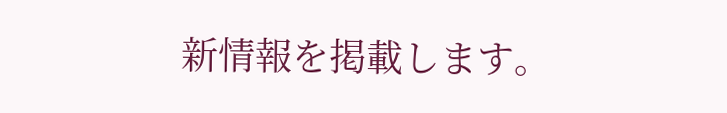新情報を掲載します。